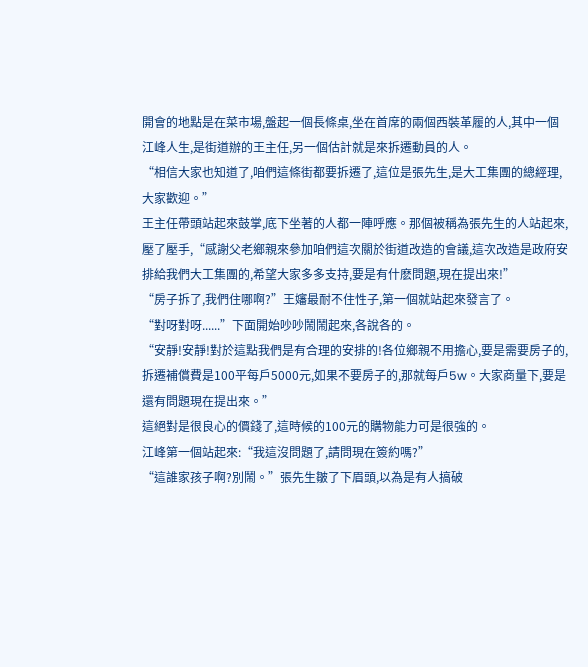開會的地點是在菜市場,盤起一個長條桌,坐在首席的兩個西裝革履的人,其中一個江峰人生,是街道辦的王主任,另一個估計就是來拆遷動員的人。
“相信大家也知道了,咱們這條街都要拆遷了,這位是張先生,是大工集團的總經理,大家歡迎。”
王主任帶頭站起來鼓掌,底下坐著的人都一陣呼應。那個被稱為張先生的人站起來,壓了壓手,“感謝父老鄉親來參加咱們這次關於街道改造的會議,這次改造是政府安排給我們大工集團的,希望大家多多支持,要是有什麽問題,現在提出來!”
“房子拆了,我們住哪啊?”王嬸最耐不住性子,第一個就站起來發言了。
“對呀對呀......”下面開始吵吵鬧鬧起來,各說各的。
“安靜!安靜!對於這點我們是有合理的安排的!各位鄉親不用擔心,要是需要房子的,拆遷補償費是100平每戶5000元,如果不要房子的,那就每戶5w。大家商量下,要是還有問題現在提出來。”
這絕對是很良心的價錢了,這時候的100元的購物能力可是很強的。
江峰第一個站起來:“我這沒問題了,請問現在簽約嗎?”
“這誰家孩子啊?別鬧。”張先生皺了下眉頭,以為是有人搞破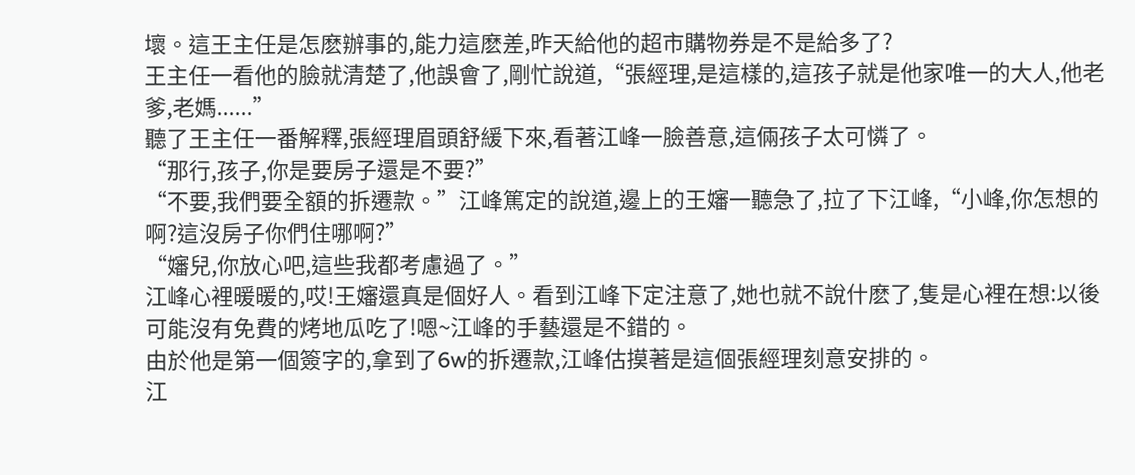壞。這王主任是怎麽辦事的,能力這麽差,昨天給他的超市購物券是不是給多了?
王主任一看他的臉就清楚了,他誤會了,剛忙說道,“張經理,是這樣的,這孩子就是他家唯一的大人,他老爹,老媽......”
聽了王主任一番解釋,張經理眉頭舒緩下來,看著江峰一臉善意,這倆孩子太可憐了。
“那行,孩子,你是要房子還是不要?”
“不要,我們要全額的拆遷款。”江峰篤定的說道,邊上的王嬸一聽急了,拉了下江峰,“小峰,你怎想的啊?這沒房子你們住哪啊?”
“嬸兒,你放心吧,這些我都考慮過了。”
江峰心裡暖暖的,哎!王嬸還真是個好人。看到江峰下定注意了,她也就不說什麽了,隻是心裡在想:以後可能沒有免費的烤地瓜吃了!嗯~江峰的手藝還是不錯的。
由於他是第一個簽字的,拿到了6w的拆遷款,江峰估摸著是這個張經理刻意安排的。
江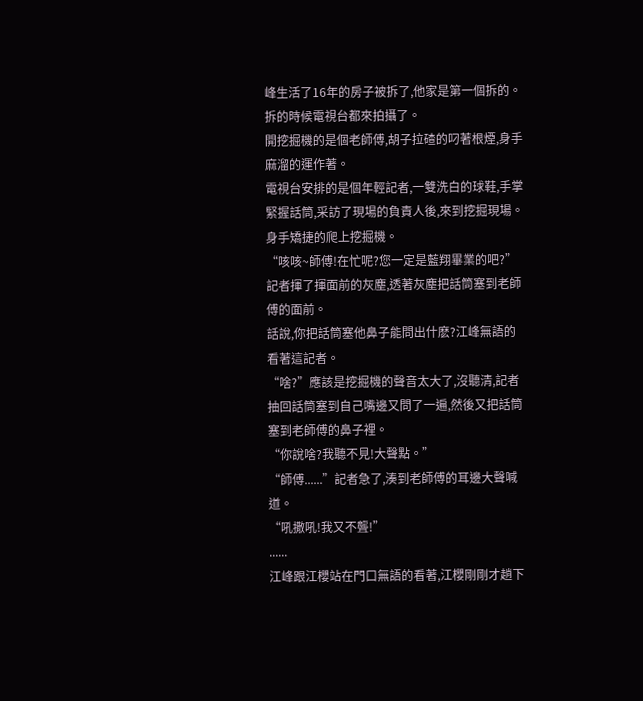峰生活了16年的房子被拆了,他家是第一個拆的。拆的時候電視台都來拍攝了。
開挖掘機的是個老師傅,胡子拉碴的叼著根煙,身手麻溜的運作著。
電視台安排的是個年輕記者,一雙洗白的球鞋,手掌緊握話筒,采訪了現場的負責人後,來到挖掘現場。身手矯捷的爬上挖掘機。
“咳咳~師傅!在忙呢?您一定是藍翔畢業的吧?”記者揮了揮面前的灰塵,透著灰塵把話筒塞到老師傅的面前。
話說,你把話筒塞他鼻子能問出什麽?江峰無語的看著這記者。
“啥?”應該是挖掘機的聲音太大了,沒聽清,記者抽回話筒塞到自己嘴邊又問了一遍,然後又把話筒塞到老師傅的鼻子裡。
“你說啥?我聽不見!大聲點。”
“師傅......”記者急了,湊到老師傅的耳邊大聲喊道。
“吼撒吼!我又不聾!”
......
江峰跟江櫻站在門口無語的看著,江櫻剛剛才趟下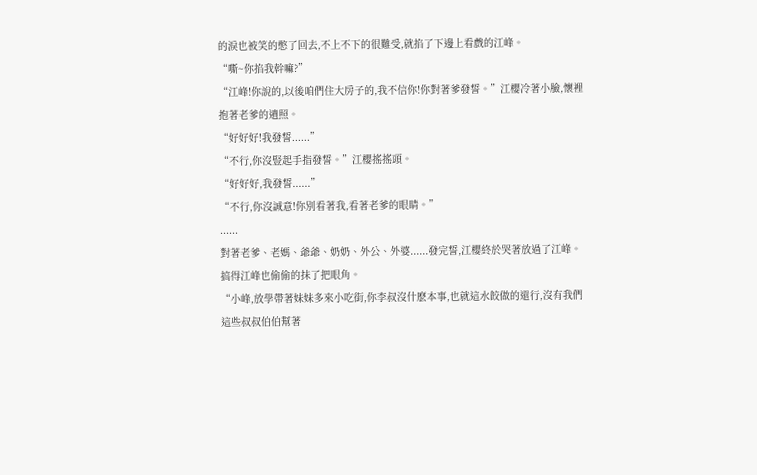的淚也被笑的憋了回去,不上不下的很難受,就掐了下邊上看戲的江峰。
“嘶~你掐我幹嘛?”
“江峰!你說的,以後咱們住大房子的,我不信你!你對著爹發誓。”江櫻冷著小臉,懷裡抱著老爹的遺照。
“好好好!我發誓......”
“不行,你沒豎起手指發誓。”江櫻搖搖頭。
“好好好,我發誓......”
“不行,你沒誠意!你別看著我,看著老爹的眼睛。”
......
對著老爹、老媽、爺爺、奶奶、外公、外婆......發完誓,江櫻終於哭著放過了江峰。
搞得江峰也偷偷的抹了把眼角。
“小峰,放學帶著妹妹多來小吃街,你李叔沒什麽本事,也就這水餃做的還行,沒有我們這些叔叔伯伯幫著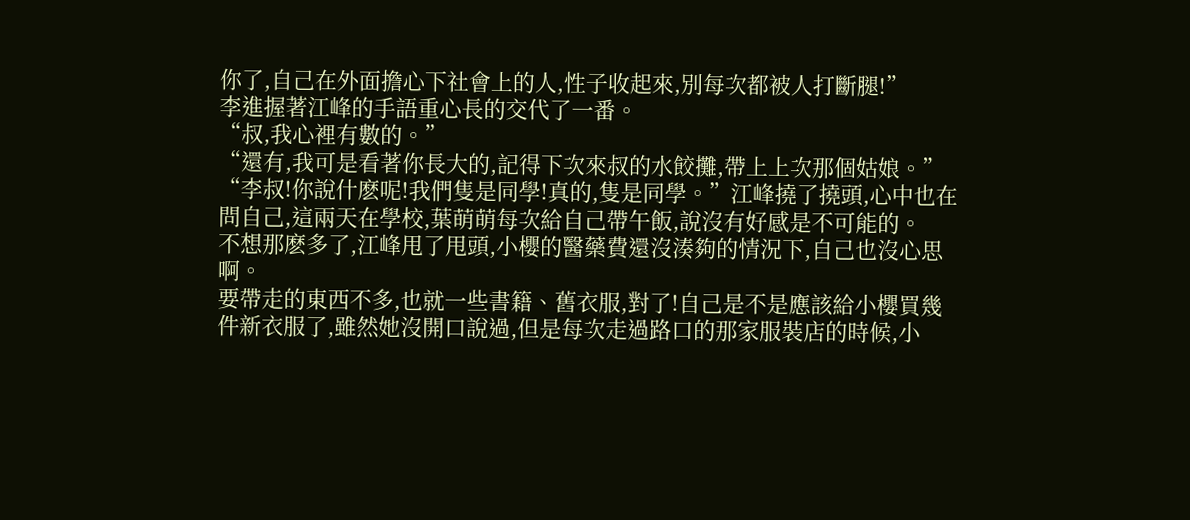你了,自己在外面擔心下社會上的人,性子收起來,別每次都被人打斷腿!”
李進握著江峰的手語重心長的交代了一番。
“叔,我心裡有數的。”
“還有,我可是看著你長大的,記得下次來叔的水餃攤,帶上上次那個姑娘。”
“李叔!你說什麽呢!我們隻是同學!真的,隻是同學。”江峰撓了撓頭,心中也在問自己,這兩天在學校,葉萌萌每次給自己帶午飯,說沒有好感是不可能的。
不想那麽多了,江峰甩了甩頭,小櫻的醫藥費還沒湊夠的情況下,自己也沒心思啊。
要帶走的東西不多,也就一些書籍、舊衣服,對了!自己是不是應該給小櫻買幾件新衣服了,雖然她沒開口說過,但是每次走過路口的那家服裝店的時候,小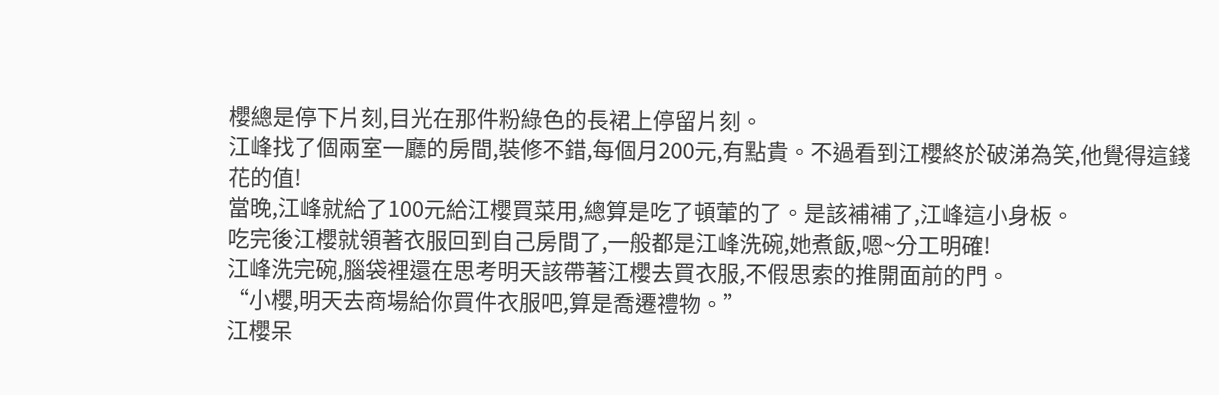櫻總是停下片刻,目光在那件粉綠色的長裙上停留片刻。
江峰找了個兩室一廳的房間,裝修不錯,每個月200元,有點貴。不過看到江櫻終於破涕為笑,他覺得這錢花的值!
當晚,江峰就給了100元給江櫻買菜用,總算是吃了頓葷的了。是該補補了,江峰這小身板。
吃完後江櫻就領著衣服回到自己房間了,一般都是江峰洗碗,她煮飯,嗯~分工明確!
江峰洗完碗,腦袋裡還在思考明天該帶著江櫻去買衣服,不假思索的推開面前的門。
“小櫻,明天去商場給你買件衣服吧,算是喬遷禮物。”
江櫻呆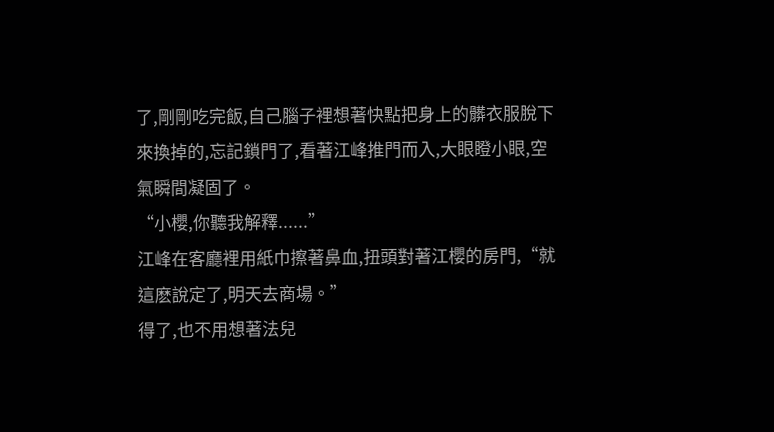了,剛剛吃完飯,自己腦子裡想著快點把身上的髒衣服脫下來換掉的,忘記鎖門了,看著江峰推門而入,大眼瞪小眼,空氣瞬間凝固了。
“小櫻,你聽我解釋......”
江峰在客廳裡用紙巾擦著鼻血,扭頭對著江櫻的房門,“就這麽說定了,明天去商場。”
得了,也不用想著法兒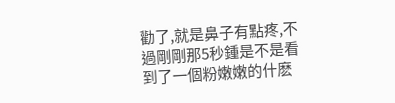勸了,就是鼻子有點疼,不過剛剛那5秒鍾是不是看到了一個粉嫩嫩的什麽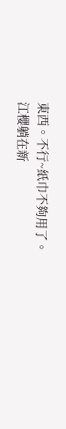東西。不行~紙巾不夠用了。
江櫻躺在新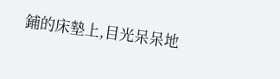鋪的床墊上,目光呆呆地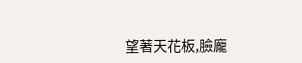望著天花板,臉龐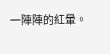一陣陣的紅暈。